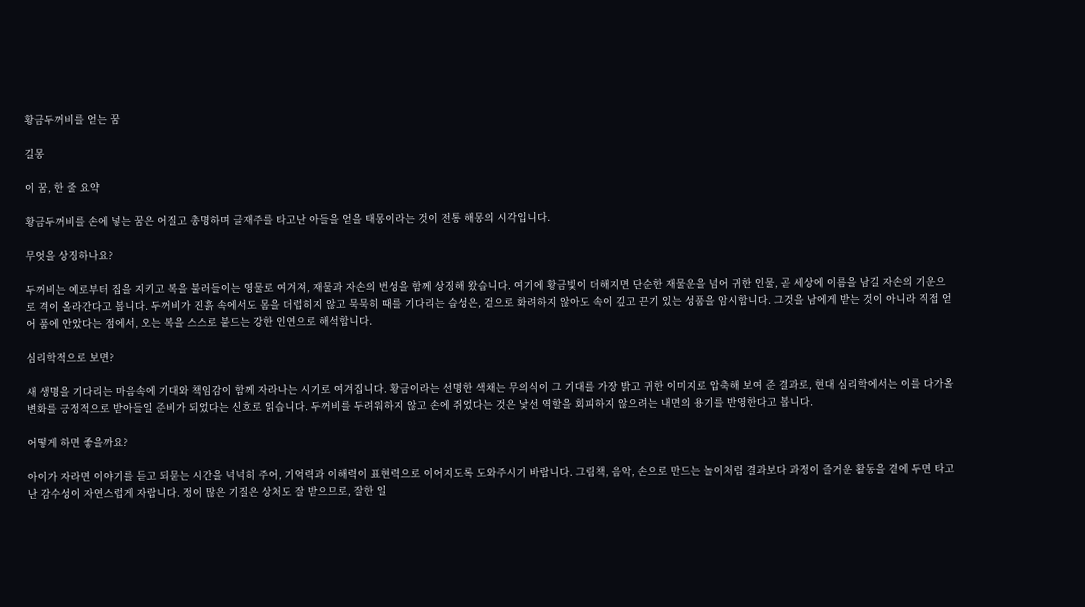황금두꺼비를 얻는 꿈

길몽

이 꿈, 한 줄 요약

황금두꺼비를 손에 넣는 꿈은 어질고 총명하며 글재주를 타고난 아들을 얻을 태몽이라는 것이 전통 해몽의 시각입니다.

무엇을 상징하나요?

두꺼비는 예로부터 집을 지키고 복을 불러들이는 영물로 여겨져, 재물과 자손의 번성을 함께 상징해 왔습니다. 여기에 황금빛이 더해지면 단순한 재물운을 넘어 귀한 인물, 곧 세상에 이름을 남길 자손의 기운으로 격이 올라간다고 봅니다. 두꺼비가 진흙 속에서도 몸을 더럽히지 않고 묵묵히 때를 기다리는 습성은, 겉으로 화려하지 않아도 속이 깊고 끈기 있는 성품을 암시합니다. 그것을 남에게 받는 것이 아니라 직접 얻어 품에 안았다는 점에서, 오는 복을 스스로 붙드는 강한 인연으로 해석합니다.

심리학적으로 보면?

새 생명을 기다리는 마음속에 기대와 책임감이 함께 자라나는 시기로 여겨집니다. 황금이라는 선명한 색채는 무의식이 그 기대를 가장 밝고 귀한 이미지로 압축해 보여 준 결과로, 현대 심리학에서는 이를 다가올 변화를 긍정적으로 받아들일 준비가 되었다는 신호로 읽습니다. 두꺼비를 두려워하지 않고 손에 쥐었다는 것은 낯선 역할을 회피하지 않으려는 내면의 용기를 반영한다고 봅니다.

어떻게 하면 좋을까요?

아이가 자라면 이야기를 듣고 되묻는 시간을 넉넉히 주어, 기억력과 이해력이 표현력으로 이어지도록 도와주시기 바랍니다. 그림책, 음악, 손으로 만드는 놀이처럼 결과보다 과정이 즐거운 활동을 곁에 두면 타고난 감수성이 자연스럽게 자랍니다. 정이 많은 기질은 상처도 잘 받으므로, 잘한 일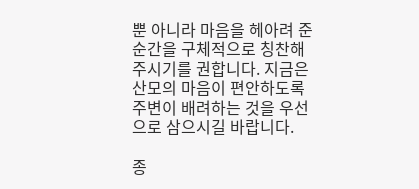뿐 아니라 마음을 헤아려 준 순간을 구체적으로 칭찬해 주시기를 권합니다. 지금은 산모의 마음이 편안하도록 주변이 배려하는 것을 우선으로 삼으시길 바랍니다.

종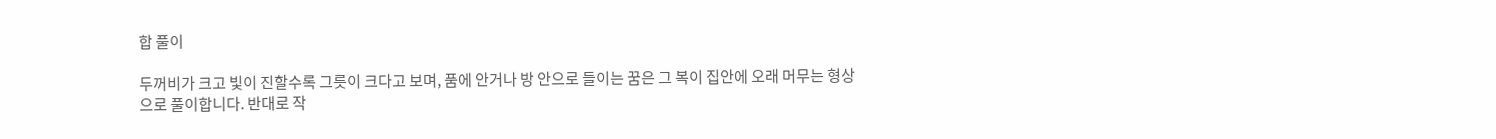합 풀이

두꺼비가 크고 빛이 진할수록 그릇이 크다고 보며, 품에 안거나 방 안으로 들이는 꿈은 그 복이 집안에 오래 머무는 형상으로 풀이합니다. 반대로 작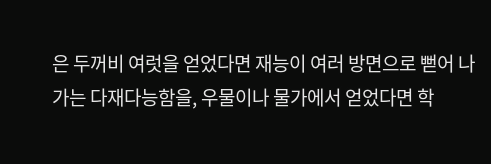은 두꺼비 여럿을 얻었다면 재능이 여러 방면으로 뻗어 나가는 다재다능함을, 우물이나 물가에서 얻었다면 학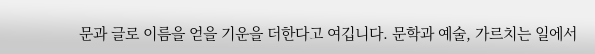문과 글로 이름을 얻을 기운을 더한다고 여깁니다. 문학과 예술, 가르치는 일에서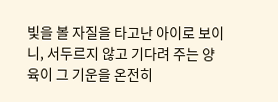빛을 볼 자질을 타고난 아이로 보이니, 서두르지 않고 기다려 주는 양육이 그 기운을 온전히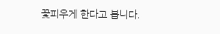꽃피우게 한다고 봅니다.